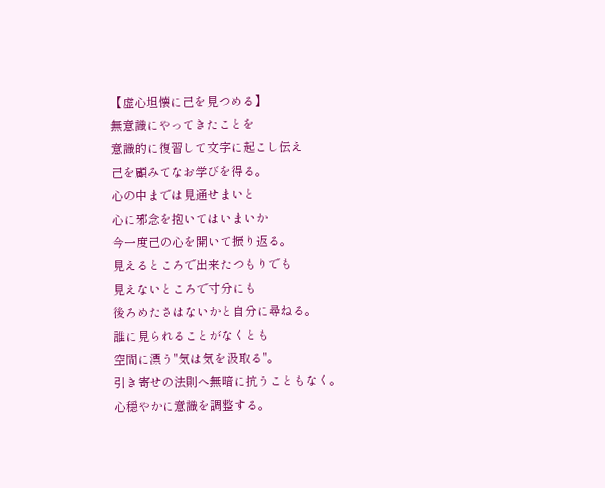【虚心坦懐に己を見つめる】
無意識にやってきたことを
意識的に復習して文字に起こし伝え
己を顧みてなお学びを得る。
心の中までは見通せまいと
心に邪念を抱いてはいまいか
今一度己の心を開いて振り返る。
見えるところで出来たつもりでも
見えないところで寸分にも
後ろめたさはないかと自分に尋ねる。
誰に見られることがなくとも
空間に漂う"気は気を汲取る"。
引き寄せの法則へ無暗に抗うこともなく。
心穏やかに意識を調整する。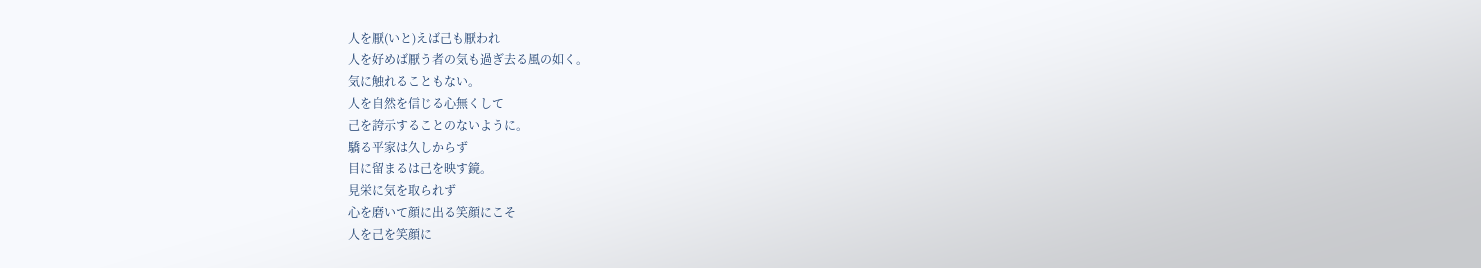人を厭(いと)えば己も厭われ
人を好めば厭う者の気も過ぎ去る風の如く。
気に触れることもない。
人を自然を信じる心無くして
己を誇示することのないように。
驕る平家は久しからず
目に留まるは己を映す鏡。
見栄に気を取られず
心を磨いて顔に出る笑顔にこそ
人を己を笑顔に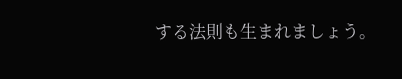する法則も生まれましょう。